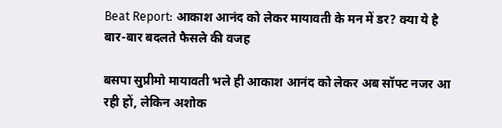Beat Report: आकाश आनंद को लेकर मायावती के मन में डर? क्या ये है बार-बार बदलते फैसले की वजह

बसपा सुप्रीमो मायावती भले ही आकाश आनंद को लेकर अब सॉफ्ट नजर आ रही हों, लेकिन अशोक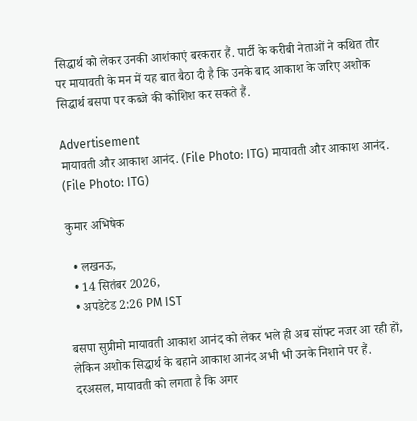सिद्धार्थ को लेकर उनकी आशंकाएं बरकरार हैं. पार्टी के करीबी नेताओं ने कथित तौर पर मायावती के मन में यह बात बैठा दी है कि उनके बाद आकाश के जरिए अशोक सिद्धार्थ बसपा पर कब्जे की कोशिश कर सकते हैं.

Advertisement
मायावती और आकाश आनंद. (File Photo: ITG) मायावती और आकाश आनंद. (File Photo: ITG)

कुमार अभिषेक

  • लखनऊ,
  • 14 सितंबर 2026,
  • अपडेटेड 2:26 PM IST

बसपा सुप्रीमो मायावती आकाश आनंद को लेकर भले ही अब सॉफ्ट नजर आ रही हों, लेकिन अशोक सिद्धार्थ के बहाने आकाश आनंद अभी भी उनके निशाने पर हैं. दरअसल, मायावती को लगता है कि अगर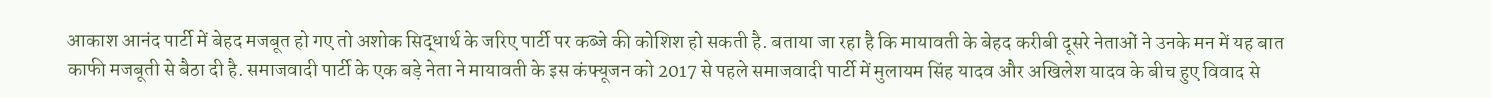आकाश आनंद पार्टी में बेहद मजबूत हो गए तो अशोक सिद्धार्थ के जरिए पार्टी पर कब्जे की कोशिश हो सकती है. बताया जा रहा है कि मायावती के बेहद करीबी दूसरे नेताओं ने उनके मन में यह बात काफी मजबूती से बैठा दी है. समाजवादी पार्टी के एक बड़े नेता ने मायावती के इस कंफ्यूजन को 2017 से पहले समाजवादी पार्टी में मुलायम सिंह यादव और अखिलेश यादव के बीच हुए विवाद से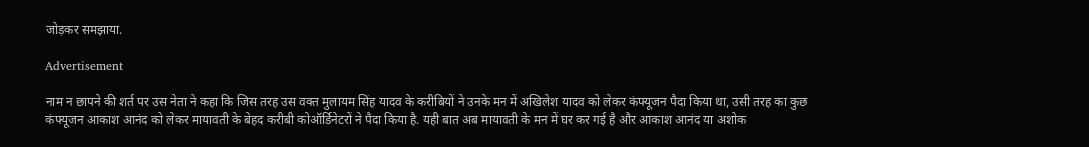जोड़कर समझाया.

Advertisement

नाम न छापने की शर्त पर उस नेता ने कहा कि जिस तरह उस वक्त मुलायम सिंह यादव के करीबियों ने उनके मन में अखिलेश यादव को लेकर कंफ्यूजन पैदा किया था, उसी तरह का कुछ कंफ्यूजन आकाश आनंद को लेकर मायावती के बेहद करीबी कोऑर्डिनेटरों ने पैदा किया है. यही बात अब मायावती के मन में घर कर गई है और आकाश आनंद या अशोक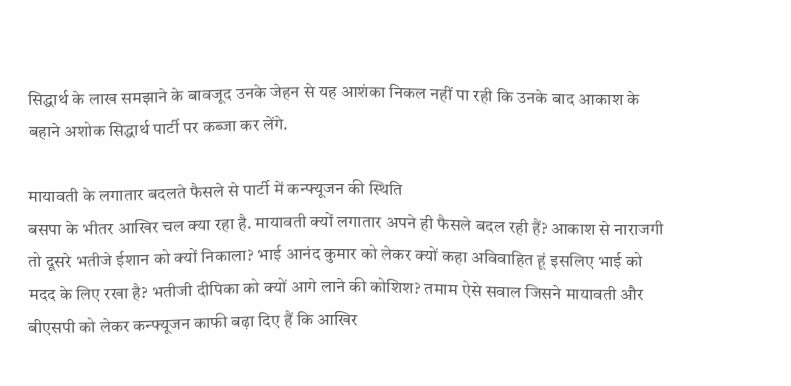सिद्धार्थ के लाख समझाने के बावजूद उनके जेहन से यह आशंका निकल नहीं पा रही कि उनके बाद आकाश के बहाने अशोक सिद्धार्थ पार्टी पर कब्जा कर लेंगे.

मायावती के लगातार बदलते फैसले से पार्टी में कन्फ्यूजन की स्थिति
बसपा के भीतर आखिर चल क्या रहा है. मायावती क्यों लगातार अपने ही फैसले बदल रही हैं? आकाश से नाराजगी तो दूसरे भतीजे ईशान को क्यों निकाला? भाई आनंद कुमार को लेकर क्यों कहा अविवाहित हूं इसलिए भाई को मदद के लिए रखा है? भतीजी दीपिका को क्यों आगे लाने की कोशिश? तमाम ऐसे सवाल जिसने मायावती और बीएसपी को लेकर कन्फ्यूजन काफी बढ़ा दिए हैं कि आखिर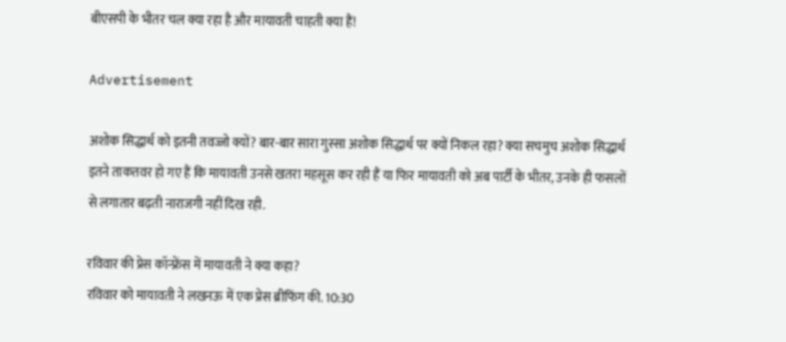बीएसपी के भीतर चल क्या रहा है और मायावती चाहती क्या हैं!

Advertisement

अशोक सिद्धार्थ को इतनी तवज्जो क्यों? बार-बार सारा गुस्सा अशोक सिद्धार्थ पर क्यों निकल रहा? क्या सचमुच अशोक सिद्धार्थ इतने ताकतवर हो गए हैं कि मायावती उनसे खतरा महसूस कर रही हैं या फिर मायावती को अब पार्टी के भीतर, उनके ही फसलों से लगातार बढ़ती नाराजगी नहीं दिख रही.

रविवार की प्रेस कॉन्फ्रेंस में मायावती ने क्या कहा?
रविवार को मायावती ने लखनऊ में एक प्रेस ब्रीफिंग की. 10:30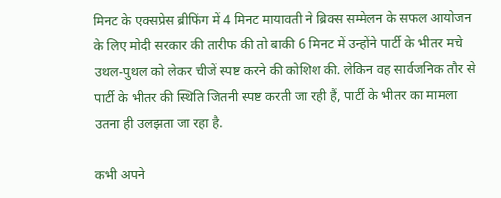मिनट के एक्सप्रेस ब्रीफिंग में 4 मिनट मायावती ने ब्रिक्स सम्मेलन के सफल आयोजन के लिए मोदी सरकार की तारीफ की तो बाकी 6 मिनट में उन्होंने पार्टी के भीतर मचे उथल-पुथल को लेकर चीजें स्पष्ट करने की कोशिश की. लेकिन वह सार्वजनिक तौर से पार्टी के भीतर की स्थिति जितनी स्पष्ट करती जा रही हैं, पार्टी के भीतर का मामला उतना ही उलझता जा रहा है.

कभी अपने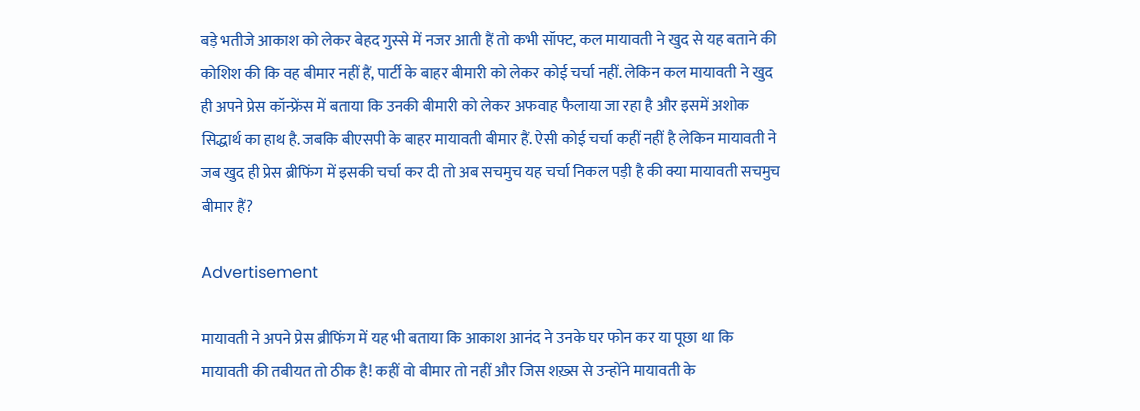बड़े भतीजे आकाश को लेकर बेहद गुस्से में नजर आती हैं तो कभी सॉफ्ट, कल मायावती ने खुद से यह बताने की कोशिश की कि वह बीमार नहीं हैं, पार्टी के बाहर बीमारी को लेकर कोई चर्चा नहीं. लेकिन कल मायावती ने खुद ही अपने प्रेस कॉन्फ्रेंस में बताया कि उनकी बीमारी को लेकर अफवाह फैलाया जा रहा है और इसमें अशोक सिद्धार्थ का हाथ है. जबकि बीएसपी के बाहर मायावती बीमार हैं. ऐसी कोई चर्चा कहीं नहीं है लेकिन मायावती ने जब खुद ही प्रेस ब्रीफिंग में इसकी चर्चा कर दी तो अब सचमुच यह चर्चा निकल पड़ी है की क्या मायावती सचमुच बीमार हैं?

Advertisement

मायावती ने अपने प्रेस ब्रीफिंग में यह भी बताया कि आकाश आनंद ने उनके घर फोन कर या पूछा था कि मायावती की तबीयत तो ठीक है! कहीं वो बीमार तो नहीं और जिस शख़्स से उन्होंने मायावती के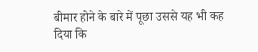बीमार होने के बारे में पूछा उससे यह भी कह दिया कि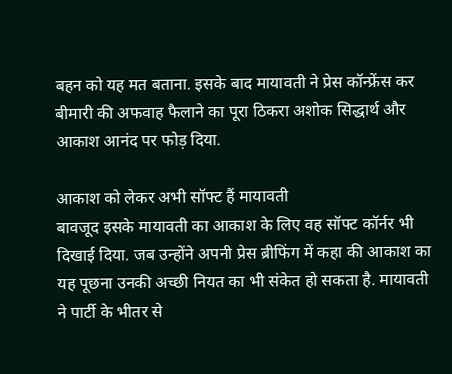बहन को यह मत बताना. इसके बाद मायावती ने प्रेस कॉन्फ्रेंस कर बीमारी की अफवाह फैलाने का पूरा ठिकरा अशोक सिद्धार्थ और आकाश आनंद पर फोड़ दिया.

आकाश को लेकर अभी सॉफ्ट हैं मायावती
बावजूद इसके मायावती का आकाश के लिए वह सॉफ्ट कॉर्नर भी दिखाई दिया. जब उन्होंने अपनी प्रेस ब्रीफिंग में कहा की आकाश का यह पूछना उनकी अच्छी नियत का भी संकेत हो सकता है. मायावती ने पार्टी के भीतर से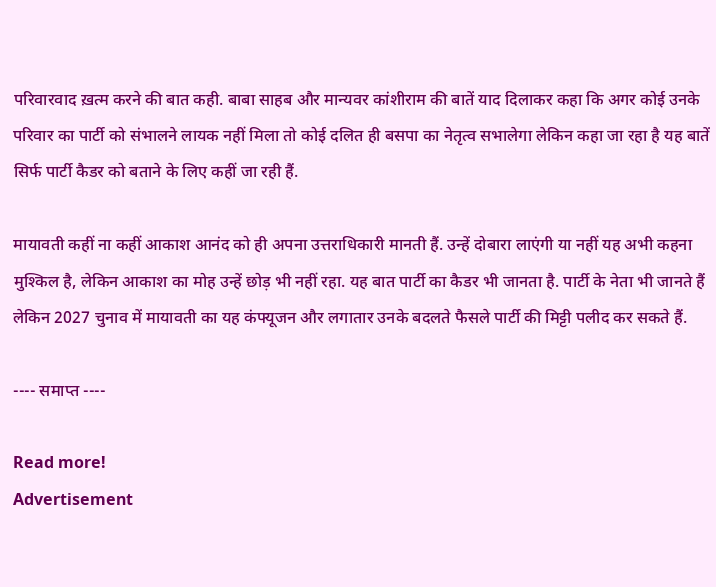परिवारवाद ख़त्म करने की बात कही. बाबा साहब और मान्यवर कांशीराम की बातें याद दिलाकर कहा कि अगर कोई उनके परिवार का पार्टी को संभालने लायक नहीं मिला तो कोई दलित ही बसपा का नेतृत्व सभालेगा लेकिन कहा जा रहा है यह बातें सिर्फ पार्टी कैडर को बताने के लिए कहीं जा रही हैं.

मायावती कहीं ना कहीं आकाश आनंद को ही अपना उत्तराधिकारी मानती हैं. उन्हें दोबारा लाएंगी या नहीं यह अभी कहना मुश्किल है, लेकिन आकाश का मोह उन्हें छोड़ भी नहीं रहा. यह बात पार्टी का कैडर भी जानता है. पार्टी के नेता भी जानते हैं लेकिन 2027 चुनाव में मायावती का यह कंफ्यूजन और लगातार उनके बदलते फैसले पार्टी की मिट्टी पलीद कर सकते हैं.

---- समाप्त ----

Read more!
Advertisement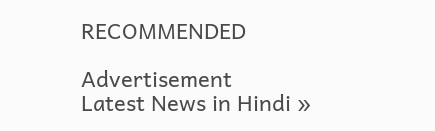RECOMMENDED

Advertisement
Latest News in Hindi »